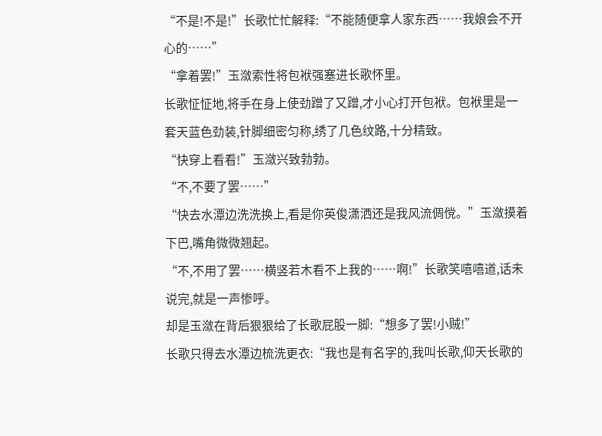“不是!不是!”长歌忙忙解释:“不能随便拿人家东西……我娘会不开心的……”
“拿着罢!”玉潋索性将包袱强塞进长歌怀里。
长歌怔怔地,将手在身上使劲蹭了又蹭,才小心打开包袱。包袱里是一套天蓝色劲装,针脚细密匀称,绣了几色纹路,十分精致。
“快穿上看看!”玉潋兴致勃勃。
“不,不要了罢……”
“快去水潭边洗洗换上,看是你英俊潇洒还是我风流倜傥。”玉潋摸着下巴,嘴角微微翘起。
“不,不用了罢……横竖若木看不上我的……啊!”长歌笑嘻嘻道,话未说完,就是一声惨呼。
却是玉潋在背后狠狠给了长歌屁股一脚:“想多了罢!小贼!”
长歌只得去水潭边梳洗更衣:“我也是有名字的,我叫长歌,仰天长歌的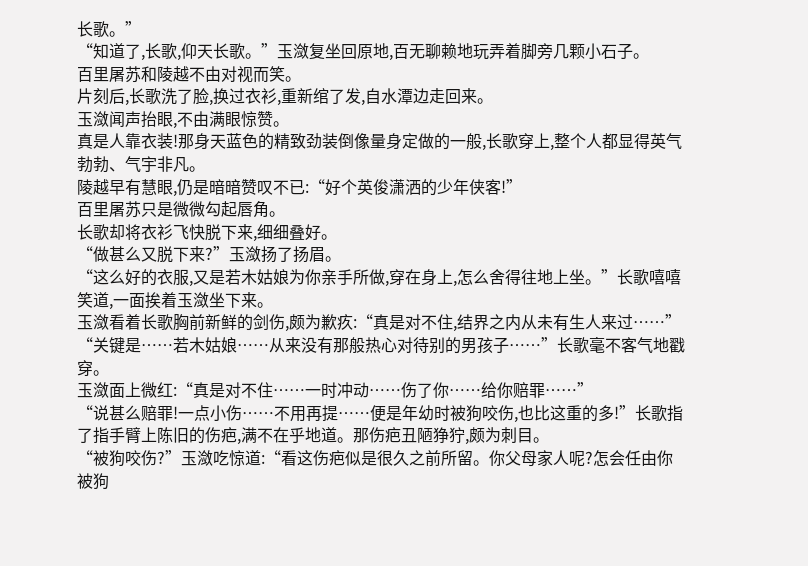长歌。”
“知道了,长歌,仰天长歌。”玉潋复坐回原地,百无聊赖地玩弄着脚旁几颗小石子。
百里屠苏和陵越不由对视而笑。
片刻后,长歌洗了脸,换过衣衫,重新绾了发,自水潭边走回来。
玉潋闻声抬眼,不由满眼惊赞。
真是人靠衣装!那身天蓝色的精致劲装倒像量身定做的一般,长歌穿上,整个人都显得英气勃勃、气宇非凡。
陵越早有慧眼,仍是暗暗赞叹不已:“好个英俊潇洒的少年侠客!”
百里屠苏只是微微勾起唇角。
长歌却将衣衫飞快脱下来,细细叠好。
“做甚么又脱下来?”玉潋扬了扬眉。
“这么好的衣服,又是若木姑娘为你亲手所做,穿在身上,怎么舍得往地上坐。”长歌嘻嘻笑道,一面挨着玉潋坐下来。
玉潋看着长歌胸前新鲜的剑伤,颇为歉疚:“真是对不住,结界之内从未有生人来过……”
“关键是……若木姑娘……从来没有那般热心对待别的男孩子……”长歌毫不客气地戳穿。
玉潋面上微红:“真是对不住……一时冲动……伤了你……给你赔罪……”
“说甚么赔罪!一点小伤……不用再提……便是年幼时被狗咬伤,也比这重的多!”长歌指了指手臂上陈旧的伤疤,满不在乎地道。那伤疤丑陋狰狞,颇为刺目。
“被狗咬伤?”玉潋吃惊道:“看这伤疤似是很久之前所留。你父母家人呢?怎会任由你被狗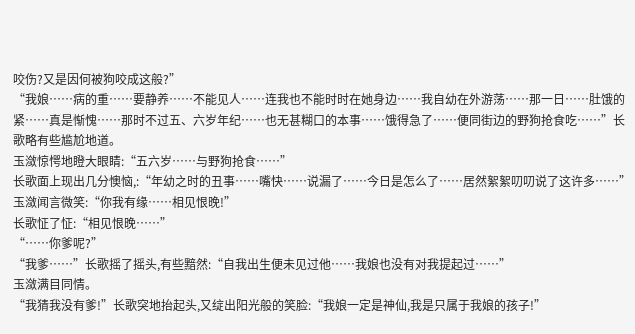咬伤?又是因何被狗咬成这般?”
“我娘……病的重……要静养……不能见人……连我也不能时时在她身边……我自幼在外游荡……那一日……肚饿的紧……真是惭愧……那时不过五、六岁年纪……也无甚糊口的本事……饿得急了……便同街边的野狗抢食吃……”长歌略有些尴尬地道。
玉潋惊愕地瞪大眼睛:“五六岁……与野狗抢食……”
长歌面上现出几分懊恼,:“年幼之时的丑事……嘴快……说漏了……今日是怎么了……居然絮絮叨叨说了这许多……”
玉潋闻言微笑:“你我有缘……相见恨晚!”
长歌怔了怔:“相见恨晚……”
“……你爹呢?”
“我爹……”长歌摇了摇头,有些黯然:“自我出生便未见过他……我娘也没有对我提起过……”
玉潋满目同情。
“我猜我没有爹!”长歌突地抬起头,又绽出阳光般的笑脸:“我娘一定是神仙,我是只属于我娘的孩子!”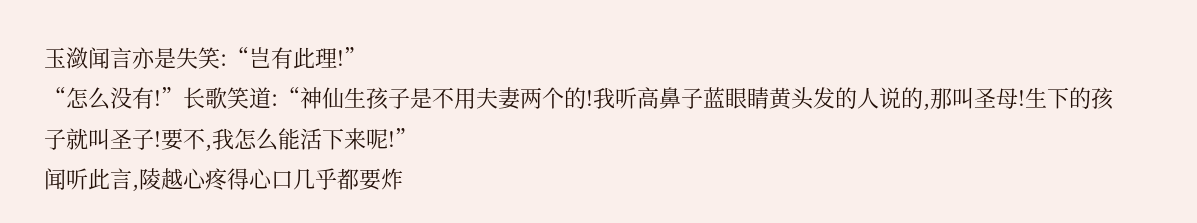玉潋闻言亦是失笑:“岂有此理!”
“怎么没有!”长歌笑道:“神仙生孩子是不用夫妻两个的!我听高鼻子蓝眼睛黄头发的人说的,那叫圣母!生下的孩子就叫圣子!要不,我怎么能活下来呢!”
闻听此言,陵越心疼得心口几乎都要炸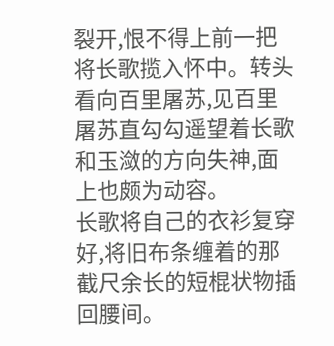裂开,恨不得上前一把将长歌揽入怀中。转头看向百里屠苏,见百里屠苏直勾勾遥望着长歌和玉潋的方向失神,面上也颇为动容。
长歌将自己的衣衫复穿好,将旧布条缠着的那截尺余长的短棍状物插回腰间。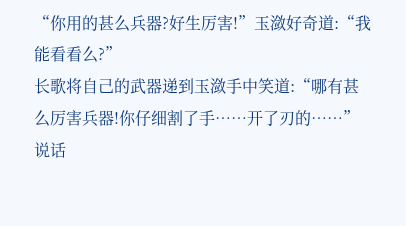“你用的甚么兵器?好生厉害!”玉潋好奇道:“我能看看么?”
长歌将自己的武器递到玉潋手中笑道:“哪有甚么厉害兵器!你仔细割了手……开了刃的……”
说话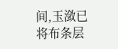间,玉潋已将布条层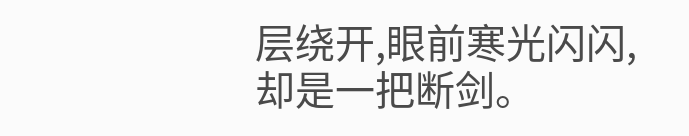层绕开,眼前寒光闪闪,却是一把断剑。